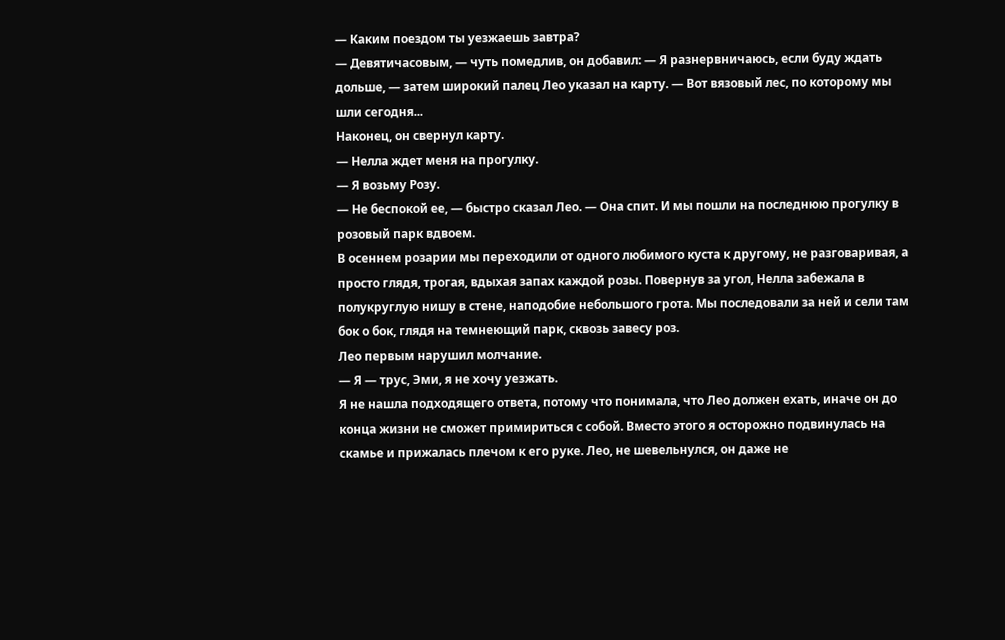— Каким поездом ты уезжаешь завтра?
— Девятичасовым, — чуть помедлив, он добавил: — Я разнервничаюсь, если буду ждать дольше, — затем широкий палец Лео указал на карту. — Вот вязовый лес, по которому мы шли сегодня...
Наконец, он свернул карту.
— Нелла ждет меня на прогулку.
— Я возьму Розу.
— Не беспокой ее, — быстро сказал Лео. — Она спит. И мы пошли на последнюю прогулку в розовый парк вдвоем.
В осеннем розарии мы переходили от одного любимого куста к другому, не разговаривая, а просто глядя, трогая, вдыхая запах каждой розы. Повернув за угол, Нелла забежала в полукруглую нишу в стене, наподобие небольшого грота. Мы последовали за ней и сели там бок о бок, глядя на темнеющий парк, сквозь завесу роз.
Лео первым нарушил молчание.
— Я — трус, Эми, я не хочу уезжать.
Я не нашла подходящего ответа, потому что понимала, что Лео должен ехать, иначе он до конца жизни не сможет примириться с собой. Вместо этого я осторожно подвинулась на скамье и прижалась плечом к его руке. Лео, не шевельнулся, он даже не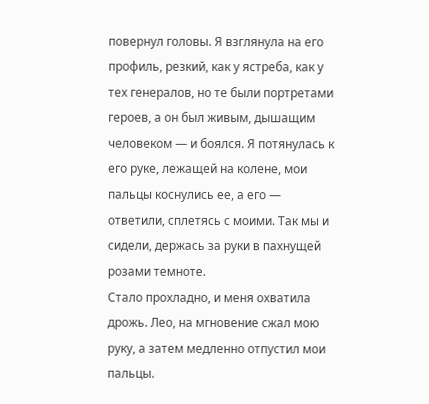повернул головы. Я взглянула на его профиль, резкий, как у ястреба, как у тех генералов, но те были портретами героев, а он был живым, дышащим человеком — и боялся. Я потянулась к его руке, лежащей на колене, мои пальцы коснулись ее, а его — ответили, сплетясь с моими. Так мы и сидели, держась за руки в пахнущей розами темноте.
Стало прохладно, и меня охватила дрожь. Лео, на мгновение сжал мою руку, а затем медленно отпустил мои пальцы.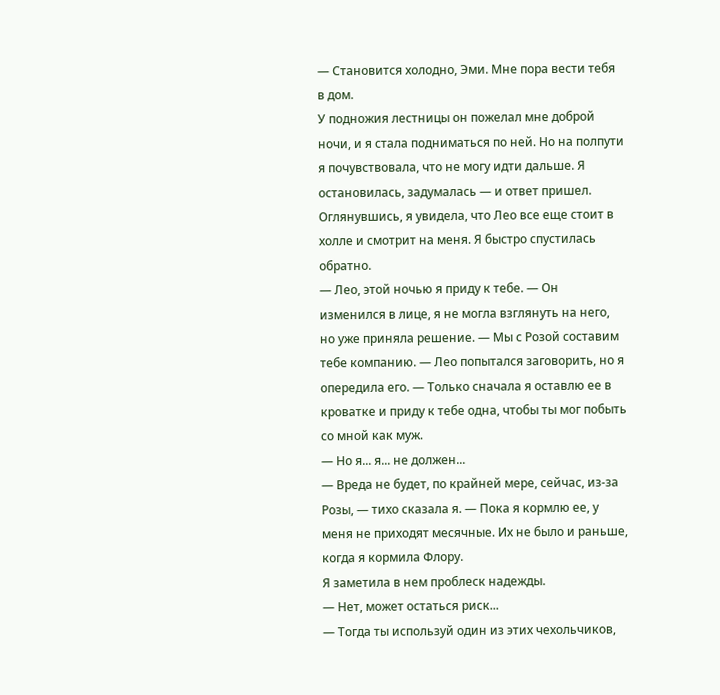— Становится холодно, Эми. Мне пора вести тебя в дом.
У подножия лестницы он пожелал мне доброй ночи, и я стала подниматься по ней. Но на полпути я почувствовала, что не могу идти дальше. Я остановилась, задумалась — и ответ пришел. Оглянувшись, я увидела, что Лео все еще стоит в холле и смотрит на меня. Я быстро спустилась обратно.
— Лео, этой ночью я приду к тебе. — Он изменился в лице, я не могла взглянуть на него, но уже приняла решение. — Мы с Розой составим тебе компанию. — Лео попытался заговорить, но я опередила его. — Только сначала я оставлю ее в кроватке и приду к тебе одна, чтобы ты мог побыть со мной как муж.
— Но я... я... не должен...
— Вреда не будет, по крайней мере, сейчас, из-за Розы, — тихо сказала я. — Пока я кормлю ее, у меня не приходят месячные. Их не было и раньше, когда я кормила Флору.
Я заметила в нем проблеск надежды.
— Нет, может остаться риск...
— Тогда ты используй один из этих чехольчиков,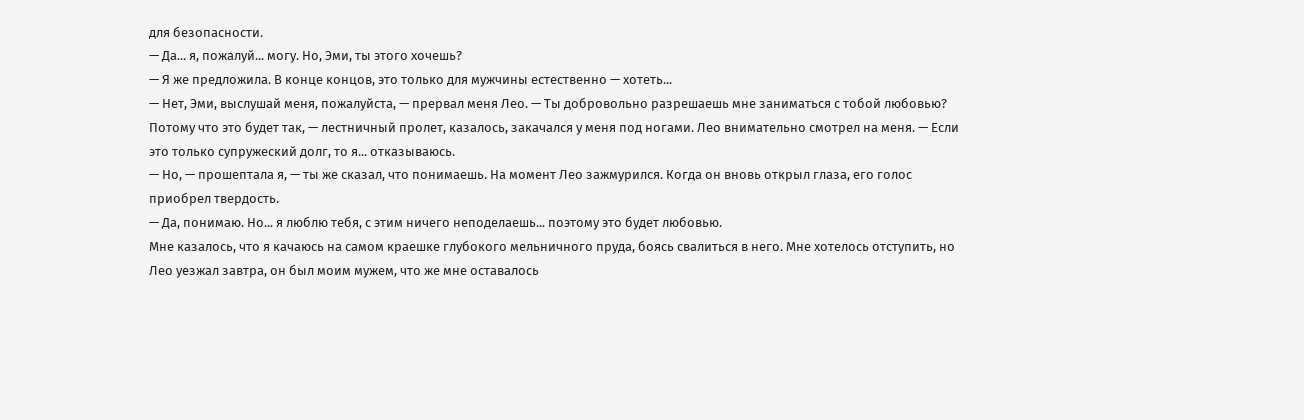для безопасности.
— Да... я, пожалуй... могу. Но, Эми, ты этого хочешь?
— Я же предложила. В конце концов, это только для мужчины естественно — хотеть...
— Нет, Эми, выслушай меня, пожалуйста, — прервал меня Лео. — Ты добровольно разрешаешь мне заниматься с тобой любовью? Потому что это будет так, — лестничный пролет, казалось, закачался у меня под ногами. Лео внимательно смотрел на меня. — Если это только супружеский долг, то я... отказываюсь.
— Но, — прошептала я, — ты же сказал, что понимаешь. На момент Лео зажмурился. Когда он вновь открыл глаза, его голос приобрел твердость.
— Да, понимаю. Но... я люблю тебя, с этим ничего неподелаешь... поэтому это будет любовью.
Мне казалось, что я качаюсь на самом краешке глубокого мельничного пруда, боясь свалиться в него. Мне хотелось отступить, но Лео уезжал завтра, он был моим мужем, что же мне оставалось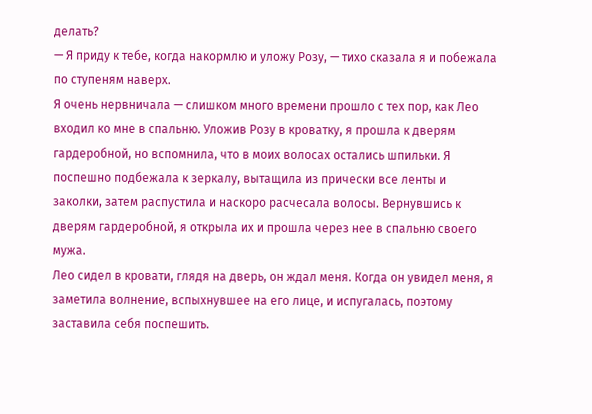делать?
— Я приду к тебе, когда накормлю и уложу Розу, — тихо сказала я и побежала по ступеням наверх.
Я очень нервничала — слишком много времени прошло с тех пор, как Лео входил ко мне в спальню. Уложив Розу в кроватку, я прошла к дверям гардеробной, но вспомнила, что в моих волосах остались шпильки. Я поспешно подбежала к зеркалу, вытащила из прически все ленты и заколки, затем распустила и наскоро расчесала волосы. Вернувшись к дверям гардеробной, я открыла их и прошла через нее в спальню своего мужа.
Лео сидел в кровати, глядя на дверь, он ждал меня. Когда он увидел меня, я заметила волнение, вспыхнувшее на его лице, и испугалась, поэтому заставила себя поспешить.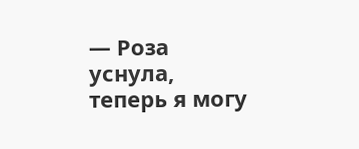— Роза уснула, теперь я могу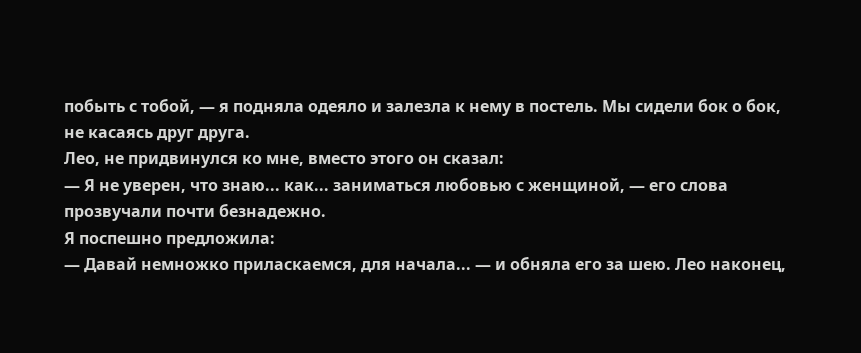побыть с тобой, — я подняла одеяло и залезла к нему в постель. Мы сидели бок о бок, не касаясь друг друга.
Лео, не придвинулся ко мне, вместо этого он сказал:
— Я не уверен, что знаю... как... заниматься любовью с женщиной, — его слова прозвучали почти безнадежно.
Я поспешно предложила:
— Давай немножко приласкаемся, для начала... — и обняла его за шею. Лео наконец,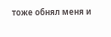тоже обнял меня и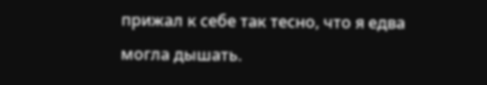прижал к себе так тесно, что я едва могла дышать.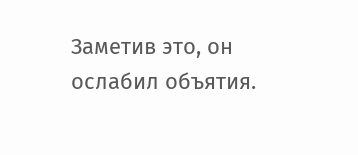Заметив это, он ослабил объятия.